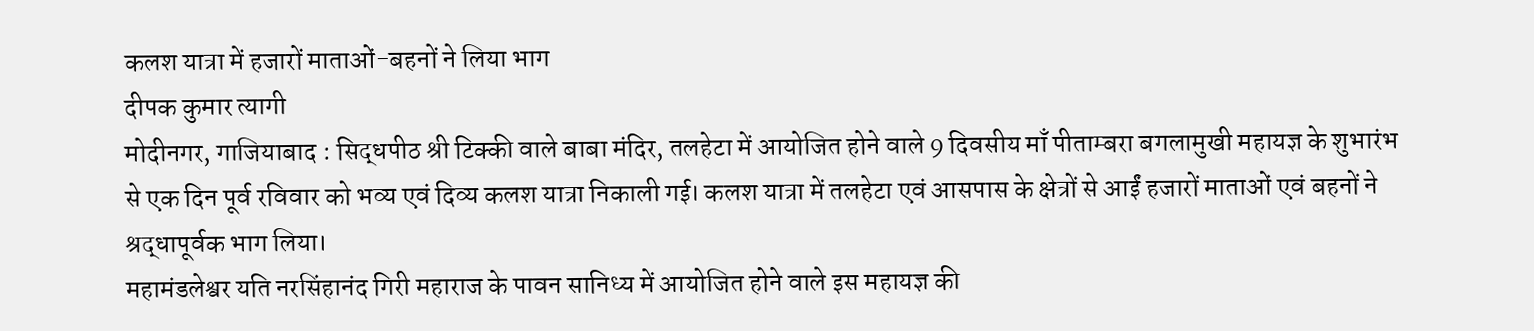कलश यात्रा में हजारों माताओं-बहनों ने लिया भाग
दीपक कुमार त्यागी
मोदीनगर, गाजियाबाद : सिद्धपीठ श्री टिक्की वाले बाबा मंदिर, तलहेटा में आयोजित होने वाले 9 दिवसीय माँ पीताम्बरा बगलामुखी महायज्ञ के शुभारंभ से एक दिन पूर्व रविवार को भव्य एवं दिव्य कलश यात्रा निकाली गई। कलश यात्रा में तलहेटा एवं आसपास के क्षेत्रों से आईं हजारों माताओं एवं बहनों ने श्रद्धापूर्वक भाग लिया।
महामंडलेश्वर यति नरसिंहानंद गिरी महाराज के पावन सानिध्य में आयोजित होने वाले इस महायज्ञ की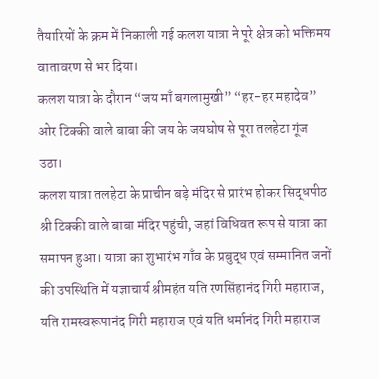तैयारियों के क्रम में निकाली गई कलश यात्रा ने पूरे क्षेत्र को भक्तिमय वातावरण से भर दिया।
कलश यात्रा के दौरान “जय माँ बगलामुखी” “हर-हर महादेव” ओर टिक्की वाले बाबा की जय के जयघोष से पूरा तलहेटा गूंज उठा।
कलश यात्रा तलहेटा के प्राचीन बड़े मंदिर से प्रारंभ होकर सिद्धपीठ श्री टिक्की वाले बाबा मंदिर पहुंची, जहां विधिवत रूप से यात्रा का समापन हुआ। यात्रा का शुभारंभ गाँव के प्रबुद्ध एवं सम्मानित जनों की उपस्थिति में यज्ञाचार्य श्रीमहंत यति रणसिंहानंद गिरी महाराज, यति रामस्वरूपानंद गिरी महाराज एवं यति धर्मानंद गिरी महाराज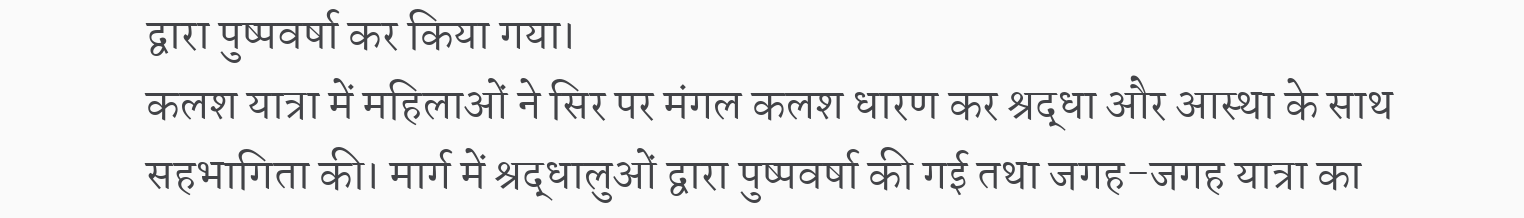द्वारा पुष्पवर्षा कर किया गया।
कलश यात्रा में महिलाओं ने सिर पर मंगल कलश धारण कर श्रद्धा और आस्था के साथ सहभागिता की। मार्ग में श्रद्धालुओं द्वारा पुष्पवर्षा की गई तथा जगह-जगह यात्रा का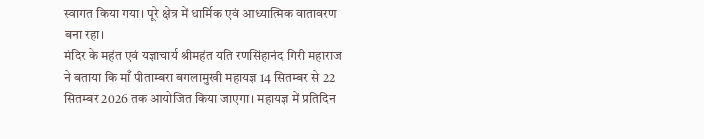स्वागत किया गया। पूरे क्षेत्र में धार्मिक एवं आध्यात्मिक वातावरण बना रहा।
मंदिर के महंत एवं यज्ञाचार्य श्रीमहंत यति रणसिंहानंद गिरी महाराज ने बताया कि माँ पीताम्बरा बगलामुखी महायज्ञ 14 सितम्बर से 22 सितम्बर 2026 तक आयोजित किया जाएगा। महायज्ञ में प्रतिदिन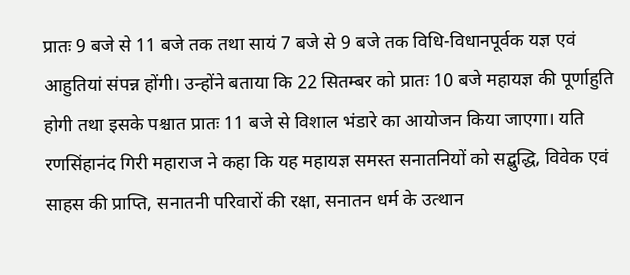प्रातः 9 बजे से 11 बजे तक तथा सायं 7 बजे से 9 बजे तक विधि-विधानपूर्वक यज्ञ एवं आहुतियां संपन्न होंगी। उन्होंने बताया कि 22 सितम्बर को प्रातः 10 बजे महायज्ञ की पूर्णाहुति होगी तथा इसके पश्चात प्रातः 11 बजे से विशाल भंडारे का आयोजन किया जाएगा। यति रणसिंहानंद गिरी महाराज ने कहा कि यह महायज्ञ समस्त सनातनियों को सद्बुद्धि, विवेक एवं साहस की प्राप्ति, सनातनी परिवारों की रक्षा, सनातन धर्म के उत्थान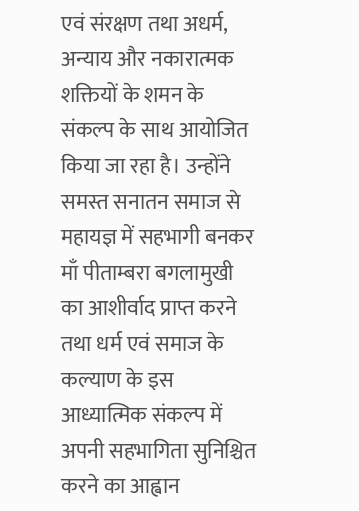एवं संरक्षण तथा अधर्म, अन्याय और नकारात्मक शक्तियों के शमन के संकल्प के साथ आयोजित किया जा रहा है। उन्होंने समस्त सनातन समाज से महायज्ञ में सहभागी बनकर माँ पीताम्बरा बगलामुखी का आशीर्वाद प्राप्त करने तथा धर्म एवं समाज के कल्याण के इस आध्यात्मिक संकल्प में अपनी सहभागिता सुनिश्चित करने का आह्वान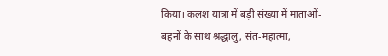किया। कलश यात्रा में बड़ी संख्या में माताओं-बहनों के साथ श्रद्धालु, संत-महात्मा,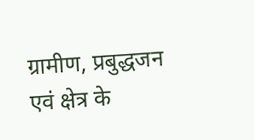ग्रामीण, प्रबुद्धजन एवं क्षेत्र के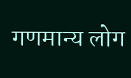गणमान्य लोग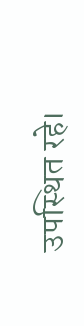उपस्थित रहे।